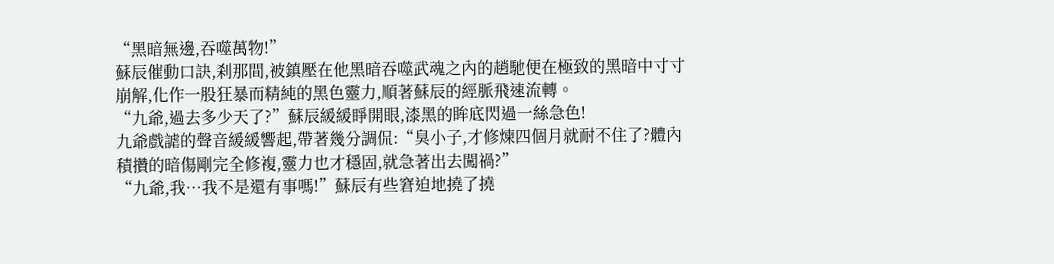“黑暗無邊,吞噬萬物!”
蘇辰催動口訣,刹那間,被鎮壓在他黑暗吞噬武魂之內的趙馳便在極致的黑暗中寸寸崩解,化作一股狂暴而精純的黑色靈力,順著蘇辰的經脈飛速流轉。
“九爺,過去多少天了?”蘇辰緩緩睜開眼,漆黑的眸底閃過一絲急色!
九爺戲謔的聲音緩緩響起,帶著幾分調侃:“臭小子,才修煉四個月就耐不住了?體內積攢的暗傷剛完全修複,靈力也才穩固,就急著出去闖禍?”
“九爺,我…我不是還有事嗎!”蘇辰有些窘迫地撓了撓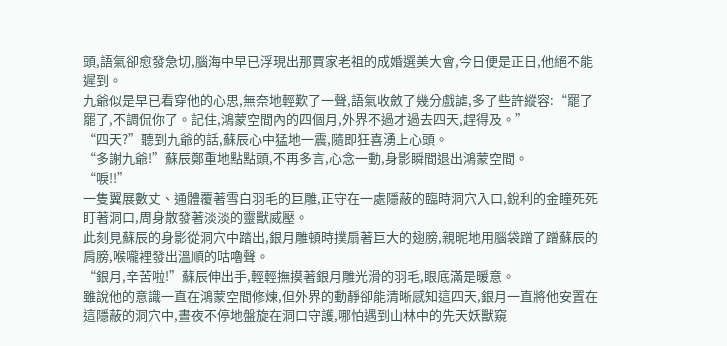頭,語氣卻愈發急切,腦海中早已浮現出那賈家老祖的成婚選美大會,今日便是正日,他絕不能遲到。
九爺似是早已看穿他的心思,無奈地輕歎了一聲,語氣收斂了幾分戲謔,多了些許縱容:“罷了罷了,不調侃你了。記住,鴻蒙空間內的四個月,外界不過才過去四天,趕得及。”
“四天?”聽到九爺的話,蘇辰心中猛地一震,隨即狂喜湧上心頭。
“多謝九爺!”蘇辰鄭重地點點頭,不再多言,心念一動,身影瞬間退出鴻蒙空間。
“唳!!”
一隻翼展數丈、通體覆著雪白羽毛的巨雕,正守在一處隱蔽的臨時洞穴入口,銳利的金瞳死死盯著洞口,周身散發著淡淡的靈獸威壓。
此刻見蘇辰的身影從洞穴中踏出,銀月雕頓時撲扇著巨大的翅膀,親昵地用腦袋蹭了蹭蘇辰的肩膀,喉嚨裡發出溫順的咕嚕聲。
“銀月,辛苦啦!”蘇辰伸出手,輕輕撫摸著銀月雕光滑的羽毛,眼底滿是暖意。
雖說他的意識一直在鴻蒙空間修煉,但外界的動靜卻能清晰感知這四天,銀月一直將他安置在這隱蔽的洞穴中,晝夜不停地盤旋在洞口守護,哪怕遇到山林中的先天妖獸窺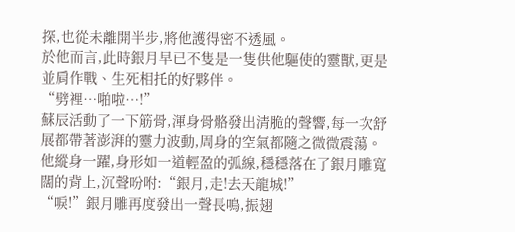探,也從未離開半步,將他護得密不透風。
於他而言,此時銀月早已不隻是一隻供他驅使的靈獸,更是並肩作戰、生死相托的好夥伴。
“劈裡…啪啦…!”
蘇辰活動了一下筋骨,渾身骨骼發出清脆的聲響,每一次舒展都帶著澎湃的靈力波動,周身的空氣都隨之微微震蕩。
他縱身一躍,身形如一道輕盈的弧線,穩穩落在了銀月雕寬闊的背上,沉聲吩咐:“銀月,走!去天龍城!”
“唳!”銀月雕再度發出一聲長鳴,振翅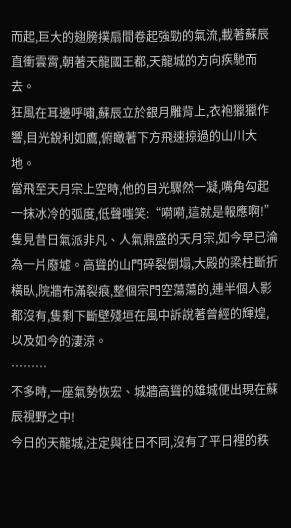而起,巨大的翅膀撲扇間卷起強勁的氣流,載著蘇辰直衝雲霄,朝著天龍國王都,天龍城的方向疾馳而去。
狂風在耳邊呼嘯,蘇辰立於銀月雕背上,衣袍獵獵作響,目光銳利如鷹,俯瞰著下方飛速掠過的山川大地。
當飛至天月宗上空時,他的目光驟然一凝,嘴角勾起一抹冰冷的弧度,低聲嗤笑:“嗬嗬,這就是報應啊!”
隻見昔日氣派非凡、人氣鼎盛的天月宗,如今早已淪為一片廢墟。高聳的山門碎裂倒塌,大殿的梁柱斷折橫臥,院牆布滿裂痕,整個宗門空蕩蕩的,連半個人影都沒有,隻剩下斷壁殘垣在風中訴說著曾經的輝煌,以及如今的淒涼。
………
不多時,一座氣勢恢宏、城牆高聳的雄城便出現在蘇辰視野之中!
今日的天龍城,注定與往日不同,沒有了平日裡的秩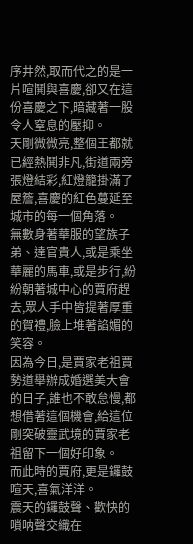序井然,取而代之的是一片喧鬨與喜慶,卻又在這份喜慶之下,暗藏著一股令人窒息的壓抑。
天剛微微亮,整個王都就已經熱鬨非凡,街道兩旁張燈結彩,紅燈籠掛滿了屋簷,喜慶的紅色蔓延至城市的每一個角落。
無數身著華服的望族子弟、達官貴人,或是乘坐華麗的馬車,或是步行,紛紛朝著城中心的賈府趕去,眾人手中皆提著厚重的賀禮,臉上堆著諂媚的笑容。
因為今日,是賈家老祖賈勢道舉辦成婚選美大會的日子,誰也不敢怠慢,都想借著這個機會,給這位剛突破靈武境的賈家老祖留下一個好印象。
而此時的賈府,更是鑼鼓喧天,喜氣洋洋。
震天的鑼鼓聲、歡快的嗩呐聲交織在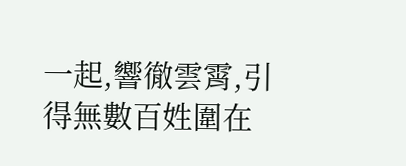一起,響徹雲霄,引得無數百姓圍在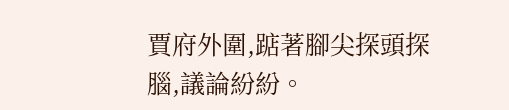賈府外圍,踮著腳尖探頭探腦,議論紛紛。